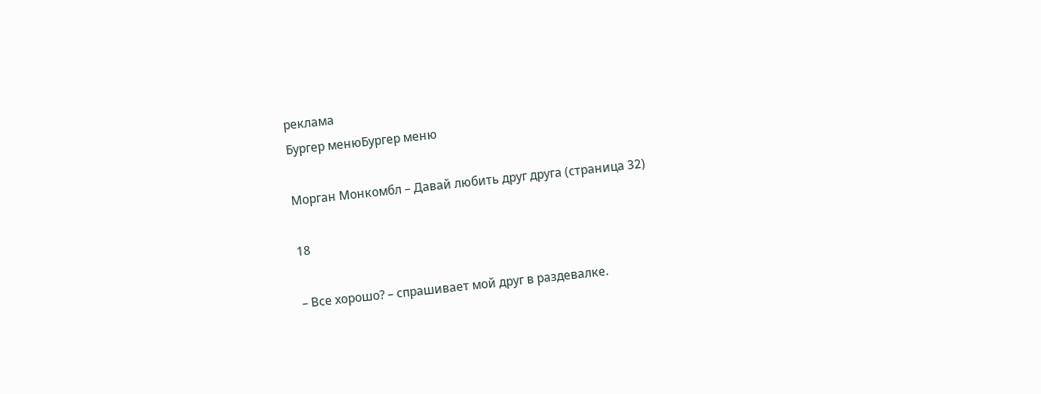реклама
Бургер менюБургер меню

Морган Монкомбл – Давай любить друг друга (страница 32)

18

– Все хорошо? – спрашивает мой друг в раздевалке.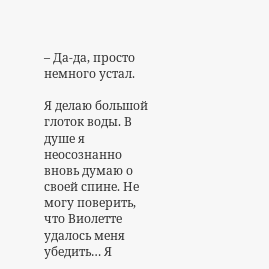– Да-да, просто немного устал.

Я делаю большой глоток воды. В душе я неосознанно вновь думаю о своей спине. Не могу поверить, что Виолетте удалось меня убедить… Я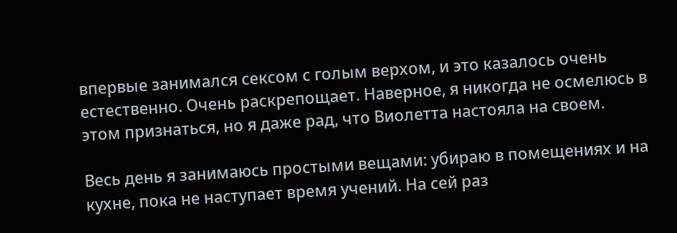впервые занимался сексом с голым верхом, и это казалось очень естественно. Очень раскрепощает. Наверное, я никогда не осмелюсь в этом признаться, но я даже рад, что Виолетта настояла на своем.

Весь день я занимаюсь простыми вещами: убираю в помещениях и на кухне, пока не наступает время учений. На сей раз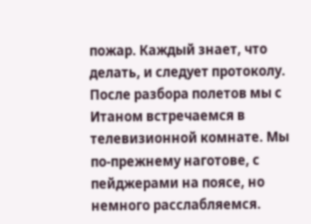пожар. Каждый знает, что делать, и следует протоколу. После разбора полетов мы с Итаном встречаемся в телевизионной комнате. Мы по-прежнему наготове, с пейджерами на поясе, но немного расслабляемся.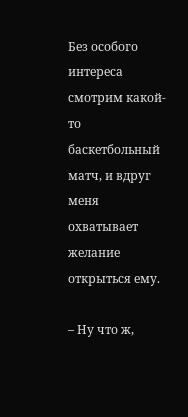Без особого интереса смотрим какой-то баскетбольный матч, и вдруг меня охватывает желание открыться ему.

– Ну что ж,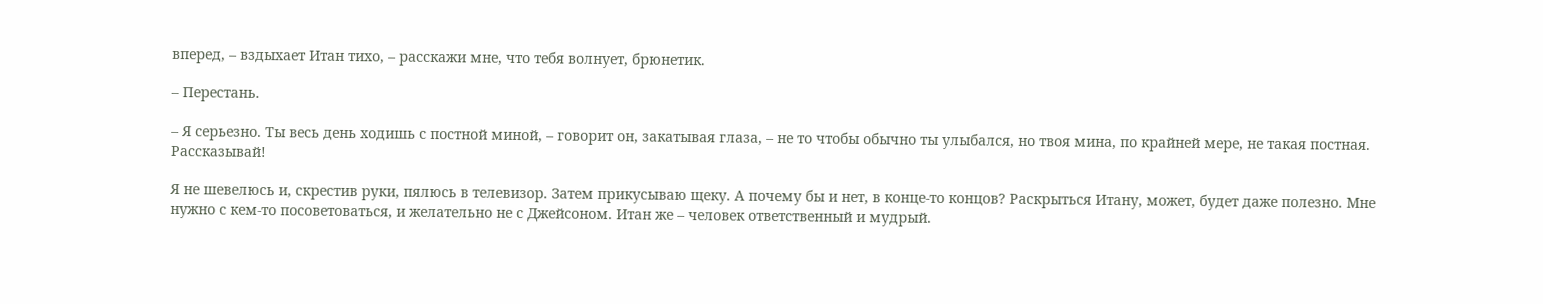вперед, – вздыхает Итан тихо, – расскажи мне, что тебя волнует, брюнетик.

– Перестань.

– Я серьезно. Ты весь день ходишь с постной миной, – говорит он, закатывая глаза, – не то чтобы обычно ты улыбался, но твоя мина, по крайней мере, не такая постная. Рассказывай!

Я не шевелюсь и, скрестив руки, пялюсь в телевизор. Затем прикусываю щеку. А почему бы и нет, в конце-то концов? Раскрыться Итану, может, будет даже полезно. Мне нужно с кем-то посоветоваться, и желательно не с Джейсоном. Итан же – человек ответственный и мудрый.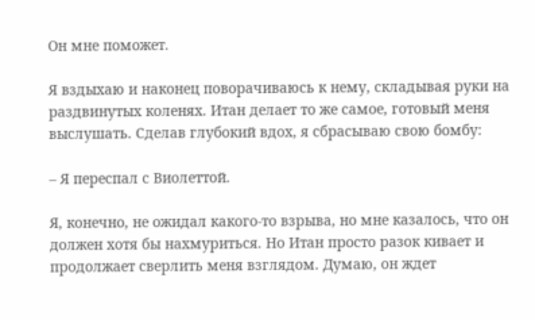Он мне поможет.

Я вздыхаю и наконец поворачиваюсь к нему, складывая руки на раздвинутых коленях. Итан делает то же самое, готовый меня выслушать. Сделав глубокий вдох, я сбрасываю свою бомбу:

– Я переспал с Виолеттой.

Я, конечно, не ожидал какого-то взрыва, но мне казалось, что он должен хотя бы нахмуриться. Но Итан просто разок кивает и продолжает сверлить меня взглядом. Думаю, он ждет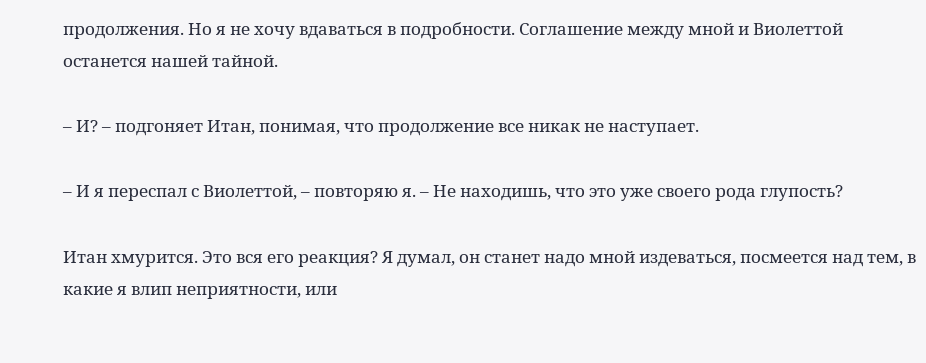продолжения. Но я не хочу вдаваться в подробности. Соглашение между мной и Виолеттой останется нашей тайной.

– И? – подгоняет Итан, понимая, что продолжение все никак не наступает.

– И я переспал с Виолеттой, – повторяю я. – Не находишь, что это уже своего рода глупость?

Итан хмурится. Это вся его реакция? Я думал, он станет надо мной издеваться, посмеется над тем, в какие я влип неприятности, или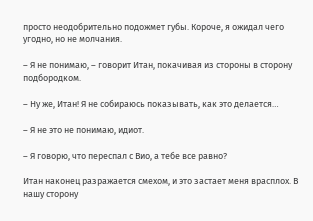просто неодобрительно подожмет губы. Короче, я ожидал чего угодно, но не молчания.

– Я не понимаю, – говорит Итан, покачивая из стороны в сторону подбородком.

– Ну же, Итан! Я не собираюсь показывать, как это делается…

– Я не это не понимаю, идиот.

– Я говорю, что переспал с Вио, а тебе все равно?

Итан наконец разражается смехом, и это застает меня врасплох. В нашу сторону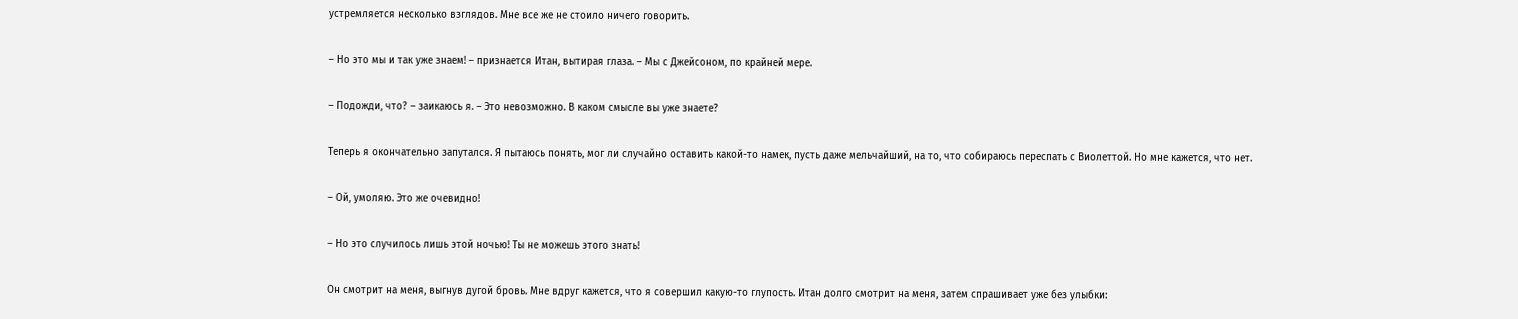устремляется несколько взглядов. Мне все же не стоило ничего говорить.

– Но это мы и так уже знаем! – признается Итан, вытирая глаза. – Мы с Джейсоном, по крайней мере.

– Подожди, что? – заикаюсь я. – Это невозможно. В каком смысле вы уже знаете?

Теперь я окончательно запутался. Я пытаюсь понять, мог ли случайно оставить какой-то намек, пусть даже мельчайший, на то, что собираюсь переспать с Виолеттой. Но мне кажется, что нет.

– Ой, умоляю. Это же очевидно!

– Но это случилось лишь этой ночью! Ты не можешь этого знать!

Он смотрит на меня, выгнув дугой бровь. Мне вдруг кажется, что я совершил какую-то глупость. Итан долго смотрит на меня, затем спрашивает уже без улыбки: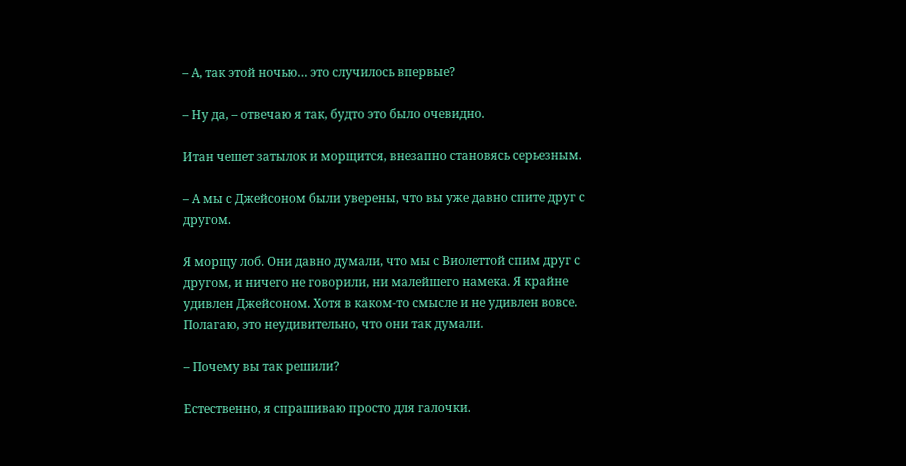– А, так этой ночью… это случилось впервые?

– Ну да, – отвечаю я так, будто это было очевидно.

Итан чешет затылок и морщится, внезапно становясь серьезным.

– А мы с Джейсоном были уверены, что вы уже давно спите друг с другом.

Я морщу лоб. Они давно думали, что мы с Виолеттой спим друг с другом, и ничего не говорили, ни малейшего намека. Я крайне удивлен Джейсоном. Хотя в каком-то смысле и не удивлен вовсе. Полагаю, это неудивительно, что они так думали.

– Почему вы так решили?

Естественно, я спрашиваю просто для галочки.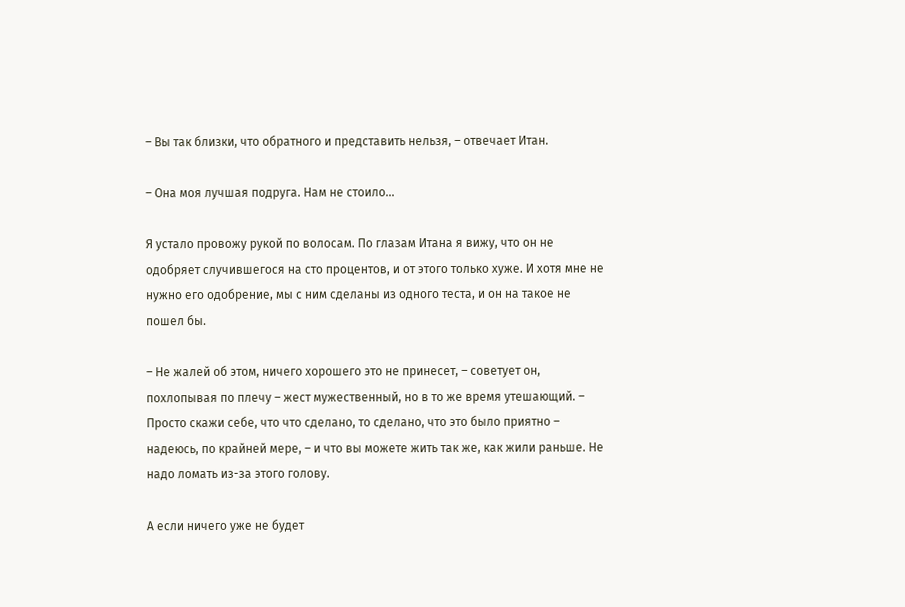– Вы так близки, что обратного и представить нельзя, – отвечает Итан.

– Она моя лучшая подруга. Нам не стоило…

Я устало провожу рукой по волосам. По глазам Итана я вижу, что он не одобряет случившегося на сто процентов, и от этого только хуже. И хотя мне не нужно его одобрение, мы с ним сделаны из одного теста, и он на такое не пошел бы.

– Не жалей об этом, ничего хорошего это не принесет, – советует он, похлопывая по плечу – жест мужественный, но в то же время утешающий. – Просто скажи себе, что что сделано, то сделано, что это было приятно – надеюсь, по крайней мере, – и что вы можете жить так же, как жили раньше. Не надо ломать из-за этого голову.

А если ничего уже не будет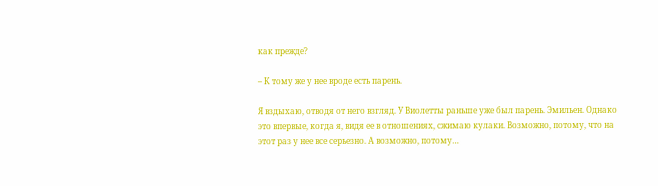как прежде?

– К тому же у нее вроде есть парень.

Я вздыхаю, отводя от него взгляд. У Виолетты раньше уже был парень. Эмильен. Однако это впервые, когда я, видя ее в отношениях, сжимаю кулаки. Возможно, потому, что на этот раз у нее все серьезно. А возможно, потому…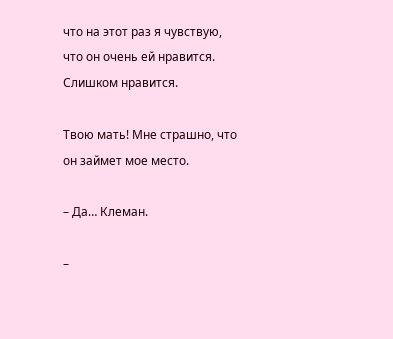что на этот раз я чувствую, что он очень ей нравится. Слишком нравится.

Твою мать! Мне страшно, что он займет мое место.

– Да… Клеман.

–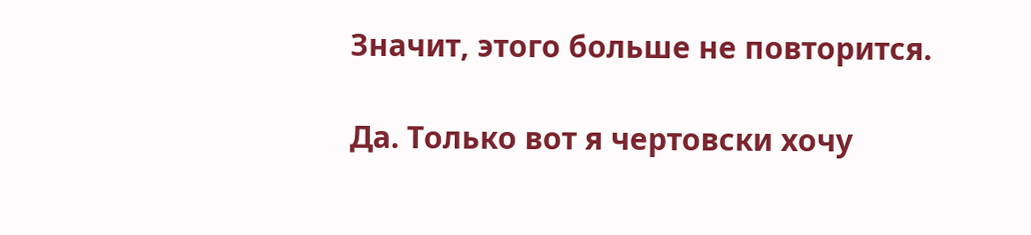Значит, этого больше не повторится.

Да. Только вот я чертовски хочу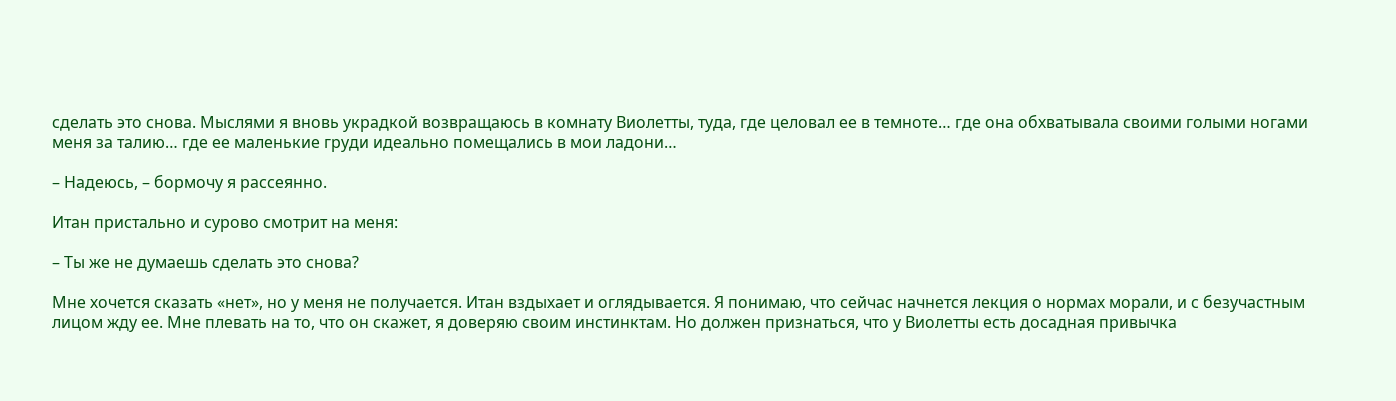сделать это снова. Мыслями я вновь украдкой возвращаюсь в комнату Виолетты, туда, где целовал ее в темноте… где она обхватывала своими голыми ногами меня за талию… где ее маленькие груди идеально помещались в мои ладони…

– Надеюсь, – бормочу я рассеянно.

Итан пристально и сурово смотрит на меня:

– Ты же не думаешь сделать это снова?

Мне хочется сказать «нет», но у меня не получается. Итан вздыхает и оглядывается. Я понимаю, что сейчас начнется лекция о нормах морали, и с безучастным лицом жду ее. Мне плевать на то, что он скажет, я доверяю своим инстинктам. Но должен признаться, что у Виолетты есть досадная привычка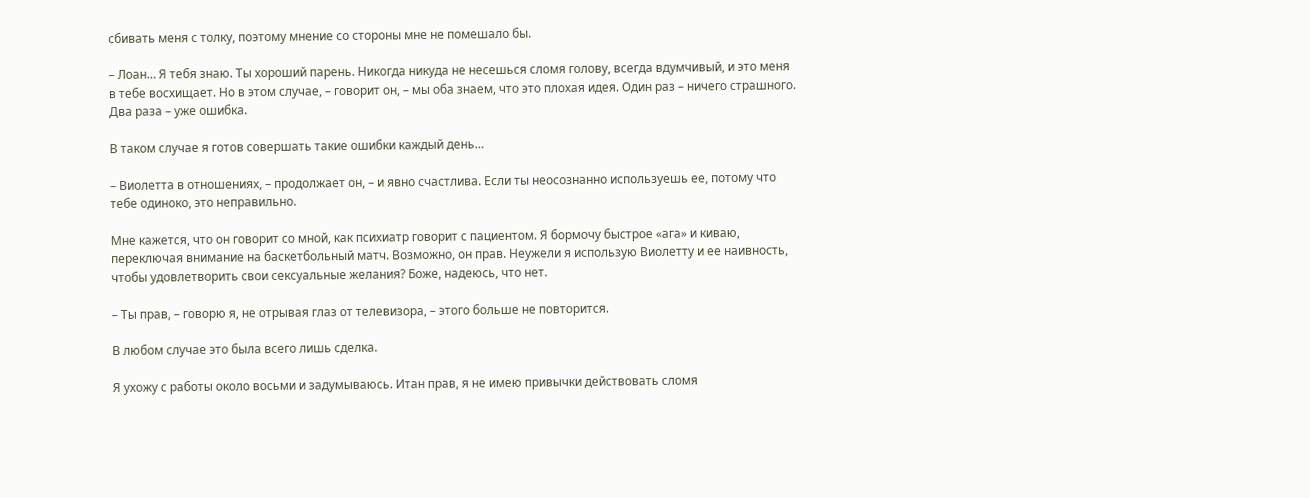сбивать меня с толку, поэтому мнение со стороны мне не помешало бы.

– Лоан… Я тебя знаю. Ты хороший парень. Никогда никуда не несешься сломя голову, всегда вдумчивый, и это меня в тебе восхищает. Но в этом случае, – говорит он, – мы оба знаем, что это плохая идея. Один раз – ничего страшного. Два раза – уже ошибка.

В таком случае я готов совершать такие ошибки каждый день…

– Виолетта в отношениях, – продолжает он, – и явно счастлива. Если ты неосознанно используешь ее, потому что тебе одиноко, это неправильно.

Мне кажется, что он говорит со мной, как психиатр говорит с пациентом. Я бормочу быстрое «ага» и киваю, переключая внимание на баскетбольный матч. Возможно, он прав. Неужели я использую Виолетту и ее наивность, чтобы удовлетворить свои сексуальные желания? Боже, надеюсь, что нет.

– Ты прав, – говорю я, не отрывая глаз от телевизора, – этого больше не повторится.

В любом случае это была всего лишь сделка.

Я ухожу с работы около восьми и задумываюсь. Итан прав, я не имею привычки действовать сломя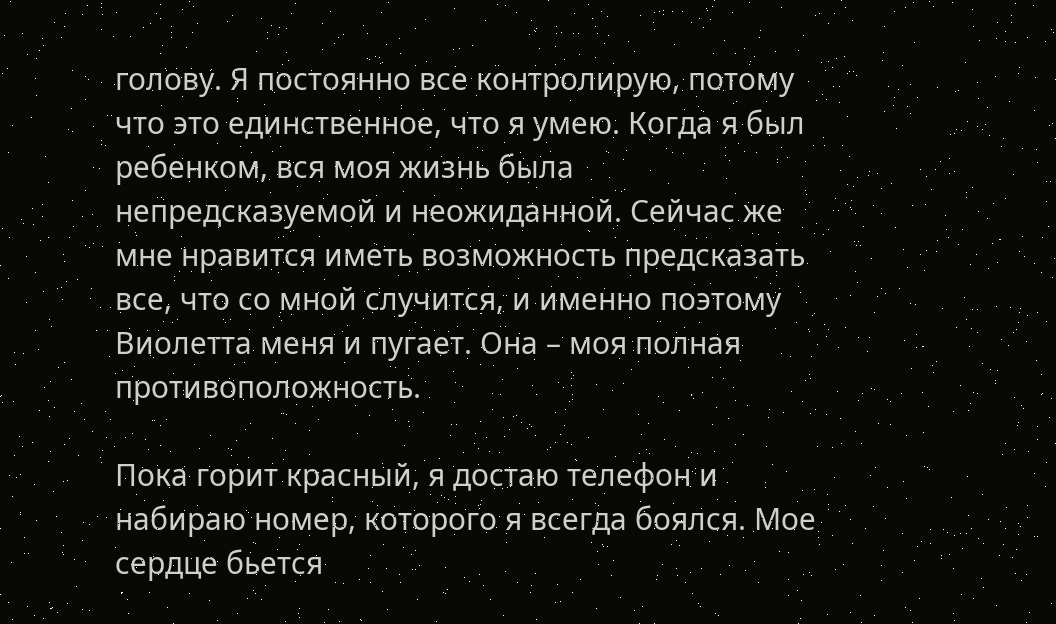голову. Я постоянно все контролирую, потому что это единственное, что я умею. Когда я был ребенком, вся моя жизнь была непредсказуемой и неожиданной. Сейчас же мне нравится иметь возможность предсказать все, что со мной случится, и именно поэтому Виолетта меня и пугает. Она – моя полная противоположность.

Пока горит красный, я достаю телефон и набираю номер, которого я всегда боялся. Мое сердце бьется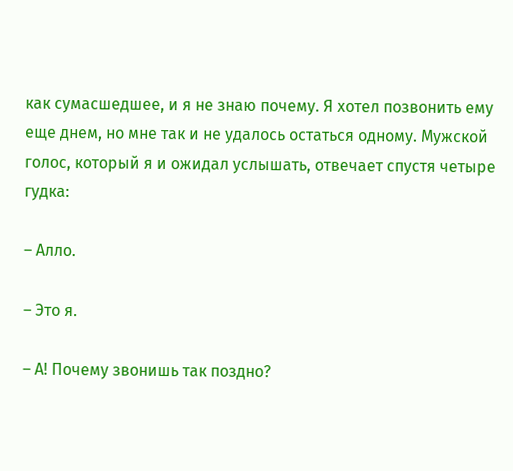как сумасшедшее, и я не знаю почему. Я хотел позвонить ему еще днем, но мне так и не удалось остаться одному. Мужской голос, который я и ожидал услышать, отвечает спустя четыре гудка:

– Алло.

– Это я.

– А! Почему звонишь так поздно?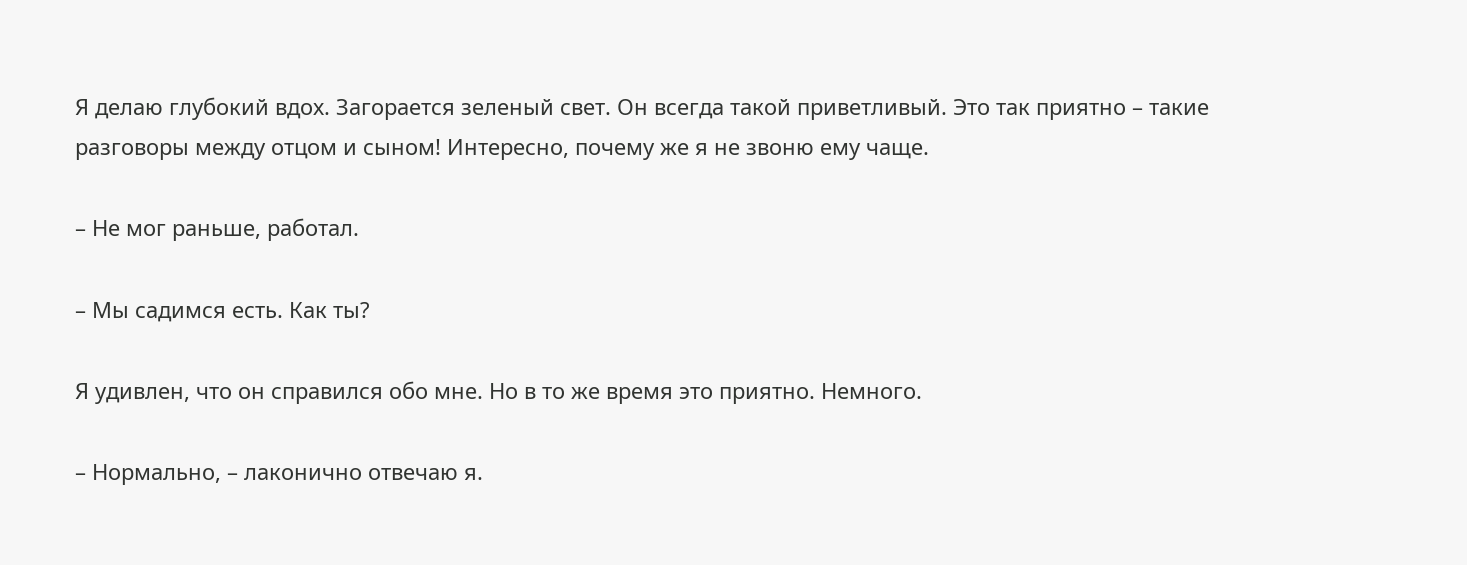Я делаю глубокий вдох. Загорается зеленый свет. Он всегда такой приветливый. Это так приятно – такие разговоры между отцом и сыном! Интересно, почему же я не звоню ему чаще.

– Не мог раньше, работал.

– Мы садимся есть. Как ты?

Я удивлен, что он справился обо мне. Но в то же время это приятно. Немного.

– Нормально, – лаконично отвечаю я.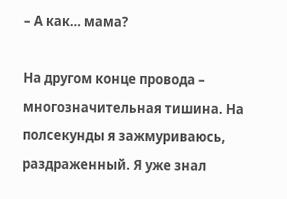– А как… мама?

На другом конце провода – многозначительная тишина. На полсекунды я зажмуриваюсь, раздраженный. Я уже знал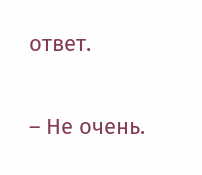ответ.

– Не очень.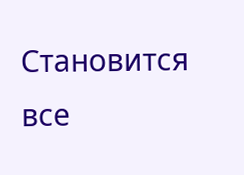Становится все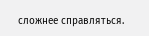сложнее справляться.